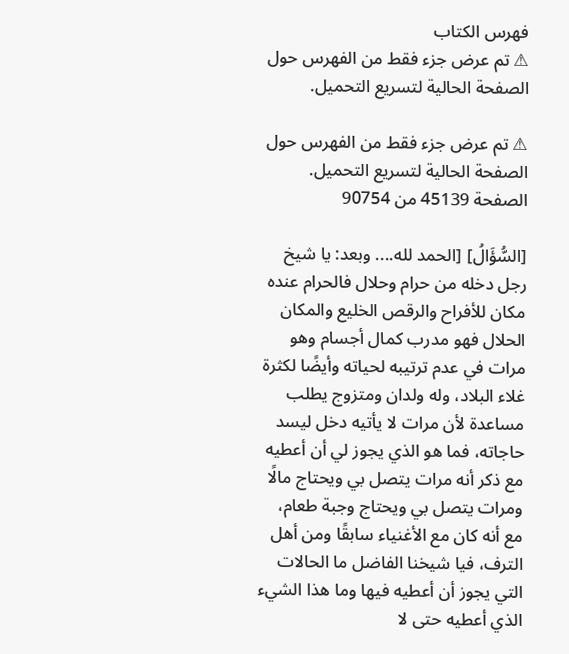فهرس الكتاب
⚠ تم عرض جزء فقط من الفهرس حول الصفحة الحالية لتسريع التحميل.

⚠ تم عرض جزء فقط من الفهرس حول الصفحة الحالية لتسريع التحميل.
الصفحة 45139 من 90754

[السُّؤَالُ] [الحمد لله.... وبعد: يا شيخ رجل دخله من حرام وحلال فالحرام عنده مكان للأفراح والرقص الخليع والمكان الحلال فهو مدرب كمال أجسام وهو مرات في عدم ترتيبه لحياته وأيضًا لكثرة غلاء البلاد، وله ولدان ومتزوج يطلب مساعدة لأن مرات لا يأتيه دخل ليسد حاجاته، فما هو الذي يجوز لي أن أعطيه مع ذكر أنه مرات يتصل بي ويحتاج مالًا ومرات يتصل بي ويحتاج وجبة طعام، مع أنه كان مع الأغنياء سابقًا ومن أهل الترف، فيا شيخنا الفاضل ما الحالات التي يجوز أن أعطيه فيها وما هذا الشيء الذي أعطيه حتى لا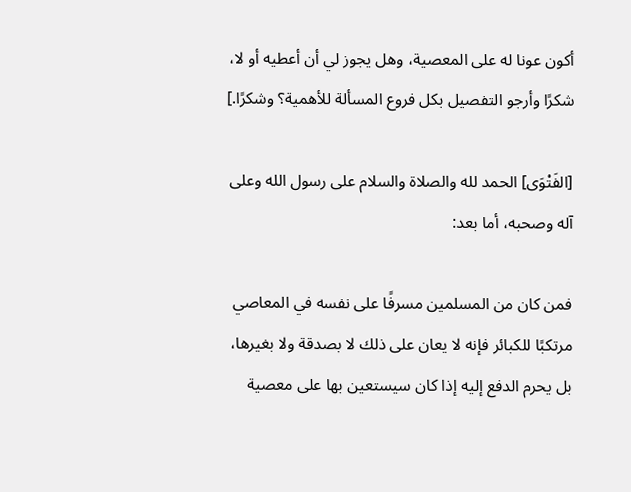أكون عونا له على المعصية، وهل يجوز لي أن أعطيه أو لا، شكرًا وأرجو التفصيل بكل فروع المسألة للأهمية؟ وشكرًا.]

[الفَتْوَى] الحمد لله والصلاة والسلام على رسول الله وعلى آله وصحبه، أما بعد:

فمن كان من المسلمين مسرفًا على نفسه في المعاصي مرتكبًا للكبائر فإنه لا يعان على ذلك لا بصدقة ولا بغيرها، بل يحرم الدفع إليه إذا كان سيستعين بها على معصية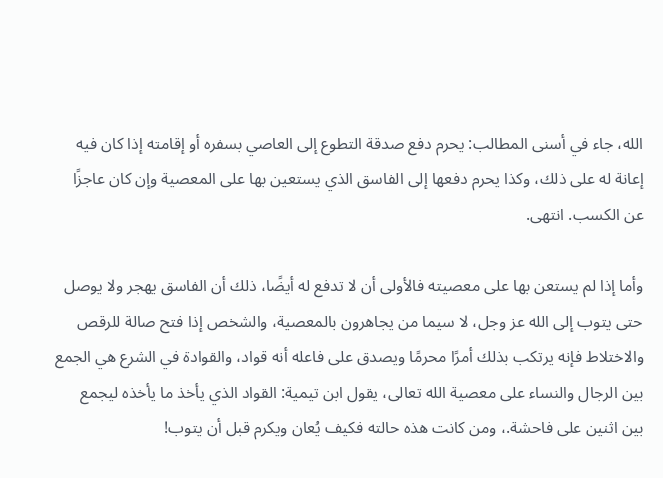الله، جاء في أسنى المطالب: يحرم دفع صدقة التطوع إلى العاصي بسفره أو إقامته إذا كان فيه إعانة له على ذلك، وكذا يحرم دفعها إلى الفاسق الذي يستعين بها على المعصية وإن كان عاجزًا عن الكسب. انتهى.

وأما إذا لم يستعن بها على معصيته فالأولى أن لا تدفع له أيضًا، ذلك أن الفاسق يهجر ولا يوصل حتى يتوب إلى الله عز وجل، لا سيما من يجاهرون بالمعصية، والشخص إذا فتح صالة للرقص والاختلاط فإنه يرتكب بذلك أمرًا محرمًا ويصدق على فاعله أنه قواد، والقوادة في الشرع هي الجمع بين الرجال والنساء على معصية الله تعالى، يقول ابن تيمية: القواد الذي يأخذ ما يأخذه ليجمع بين اثنين على فاحشة.، ومن كانت هذه حالته فكيف يُعان ويكرم قبل أن يتوب!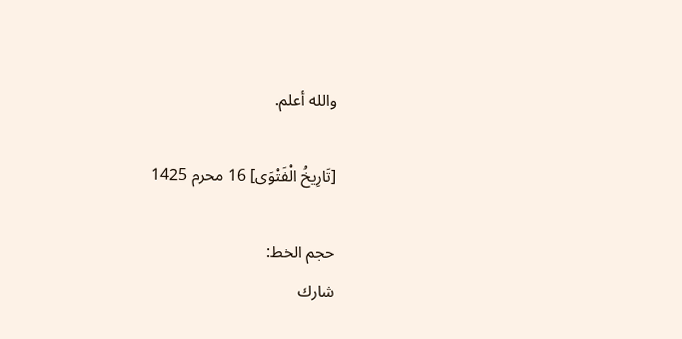والله أعلم.

[تَارِيخُ الْفَتْوَى] 16 محرم 1425

حجم الخط:
شارك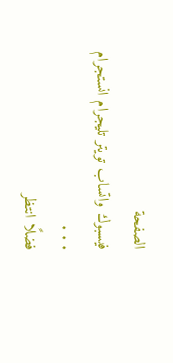الصفحة
فيسبوك واتساب تويتر تليجرام انستجرام
. . .
فضلًا انتظر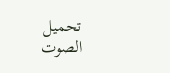تحميل الصوت